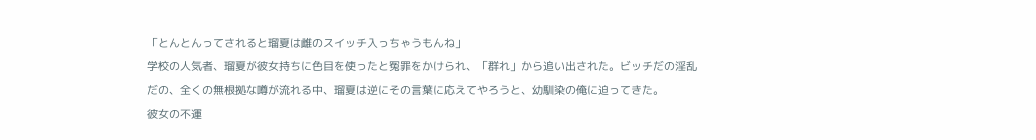「とんとんってされると瑠夏は雌のスイッチ入っちゃうもんね」
学校の人気者、瑠夏が彼女持ちに色目を使ったと冤罪をかけられ、「群れ」から追い出された。ビッチだの淫乱だの、全くの無根拠な噂が流れる中、瑠夏は逆にその言葉に応えてやろうと、幼馴染の俺に迫ってきた。
彼女の不運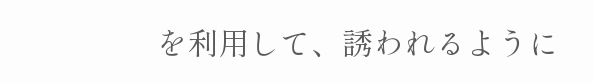を利用して、誘われるように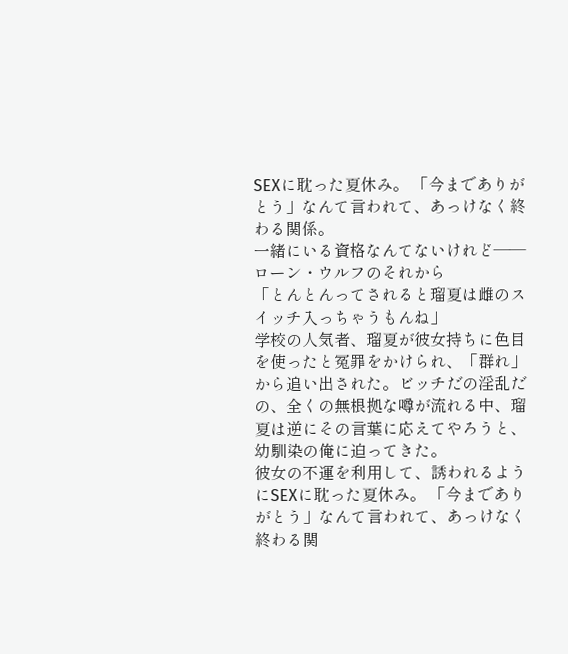SEXに耽った夏休み。 「今までありがとう」なんて言われて、あっけなく終わる関係。
一緒にいる資格なんてないけれど――
ローン・ウルフのそれから
「とんとんってされると瑠夏は雌のスイッチ入っちゃうもんね」
学校の人気者、瑠夏が彼女持ちに色目を使ったと冤罪をかけられ、「群れ」から追い出された。ビッチだの淫乱だの、全くの無根拠な噂が流れる中、瑠夏は逆にその言葉に応えてやろうと、幼馴染の俺に迫ってきた。
彼女の不運を利用して、誘われるようにSEXに耽った夏休み。 「今までありがとう」なんて言われて、あっけなく終わる関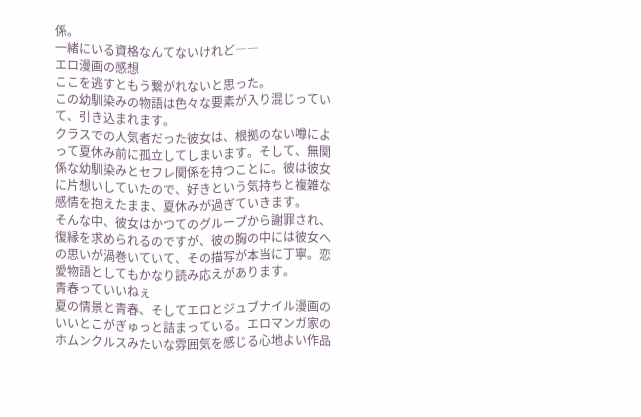係。
一緒にいる資格なんてないけれど――
エロ漫画の感想
ここを逃すともう繋がれないと思った。
この幼馴染みの物語は色々な要素が入り混じっていて、引き込まれます。
クラスでの人気者だった彼女は、根拠のない噂によって夏休み前に孤立してしまいます。そして、無関係な幼馴染みとセフレ関係を持つことに。彼は彼女に片想いしていたので、好きという気持ちと複雑な感情を抱えたまま、夏休みが過ぎていきます。
そんな中、彼女はかつてのグループから謝罪され、復縁を求められるのですが、彼の胸の中には彼女への思いが渦巻いていて、その描写が本当に丁寧。恋愛物語としてもかなり読み応えがあります。
青春っていいねぇ
夏の情景と青春、そしてエロとジュブナイル漫画のいいとこがぎゅっと詰まっている。エロマンガ家のホムンクルスみたいな雰囲気を感じる心地よい作品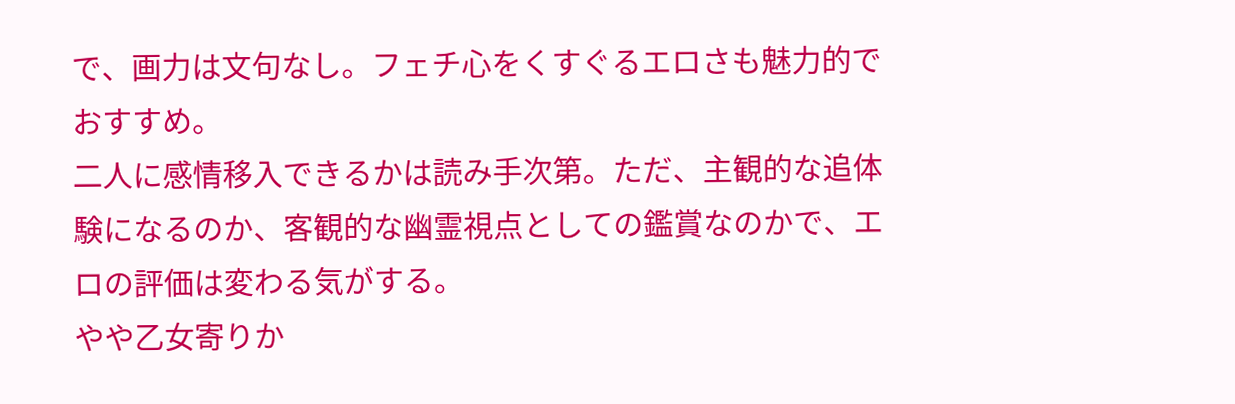で、画力は文句なし。フェチ心をくすぐるエロさも魅力的でおすすめ。
二人に感情移入できるかは読み手次第。ただ、主観的な追体験になるのか、客観的な幽霊視点としての鑑賞なのかで、エロの評価は変わる気がする。
やや乙女寄りか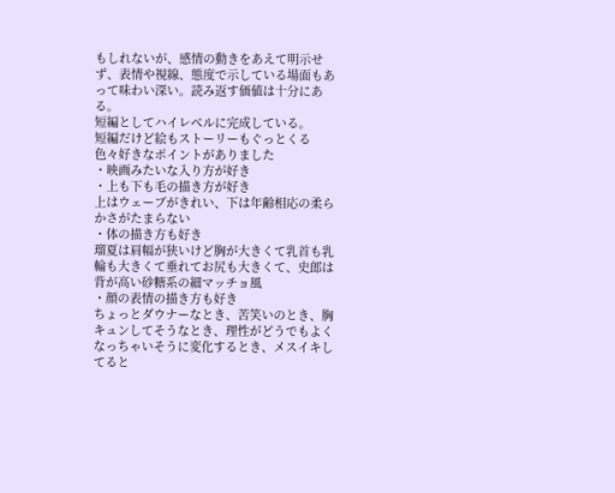もしれないが、感情の動きをあえて明示せず、表情や視線、態度で示している場面もあって味わい深い。読み返す価値は十分にある。
短編としてハイレベルに完成している。
短編だけど絵もストーリーもぐっとくる
色々好きなポイントがありました
・映画みたいな入り方が好き
・上も下も毛の描き方が好き
上はウェーブがきれい、下は年齢相応の柔らかさがたまらない
・体の描き方も好き
瑠夏は肩幅が狭いけど胸が大きくて乳首も乳輪も大きくて垂れてお尻も大きくて、史郎は背が高い砂糖系の細マッチョ風
・顔の表情の描き方も好き
ちょっとダウナーなとき、苦笑いのとき、胸キュンしてそうなとき、理性がどうでもよくなっちゃいそうに変化するとき、メスイキしてると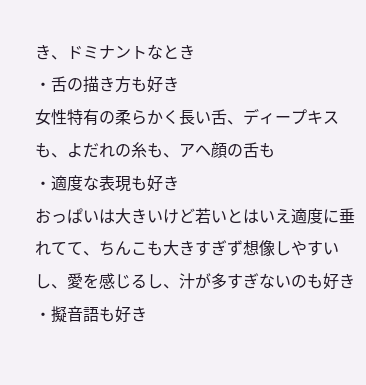き、ドミナントなとき
・舌の描き方も好き
女性特有の柔らかく長い舌、ディープキスも、よだれの糸も、アヘ顔の舌も
・適度な表現も好き
おっぱいは大きいけど若いとはいえ適度に垂れてて、ちんこも大きすぎず想像しやすいし、愛を感じるし、汁が多すぎないのも好き
・擬音語も好き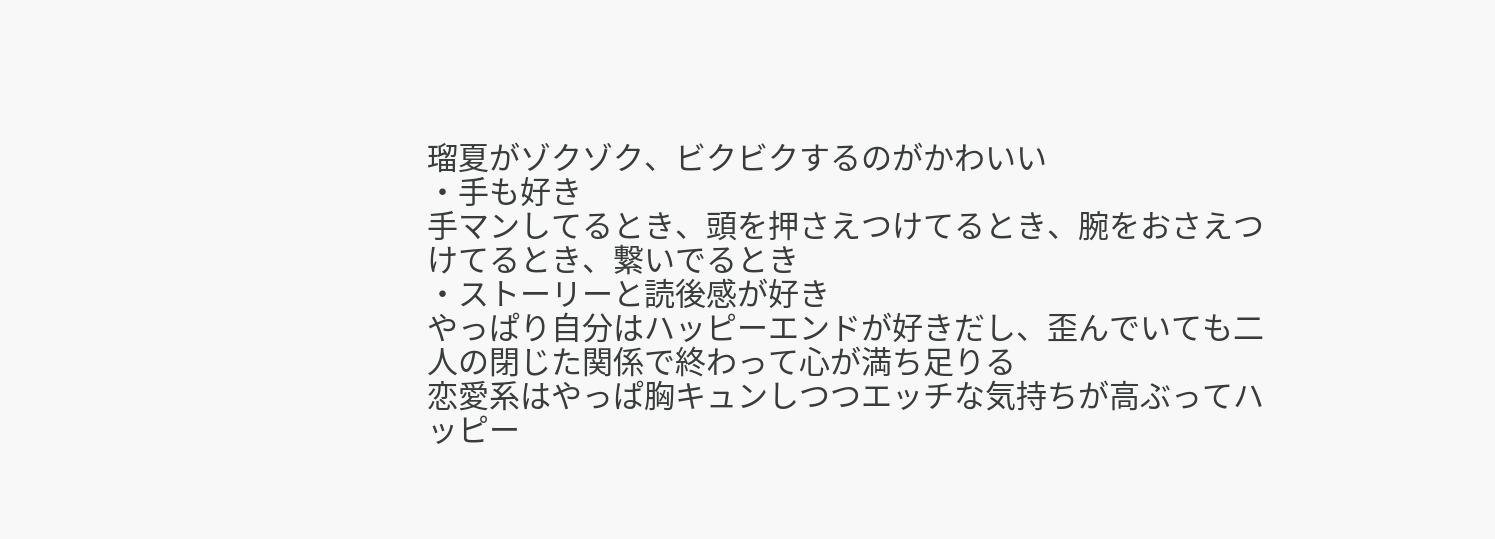瑠夏がゾクゾク、ビクビクするのがかわいい
・手も好き
手マンしてるとき、頭を押さえつけてるとき、腕をおさえつけてるとき、繋いでるとき
・ストーリーと読後感が好き
やっぱり自分はハッピーエンドが好きだし、歪んでいても二人の閉じた関係で終わって心が満ち足りる
恋愛系はやっぱ胸キュンしつつエッチな気持ちが高ぶってハッピー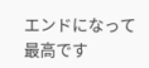エンドになって最高です